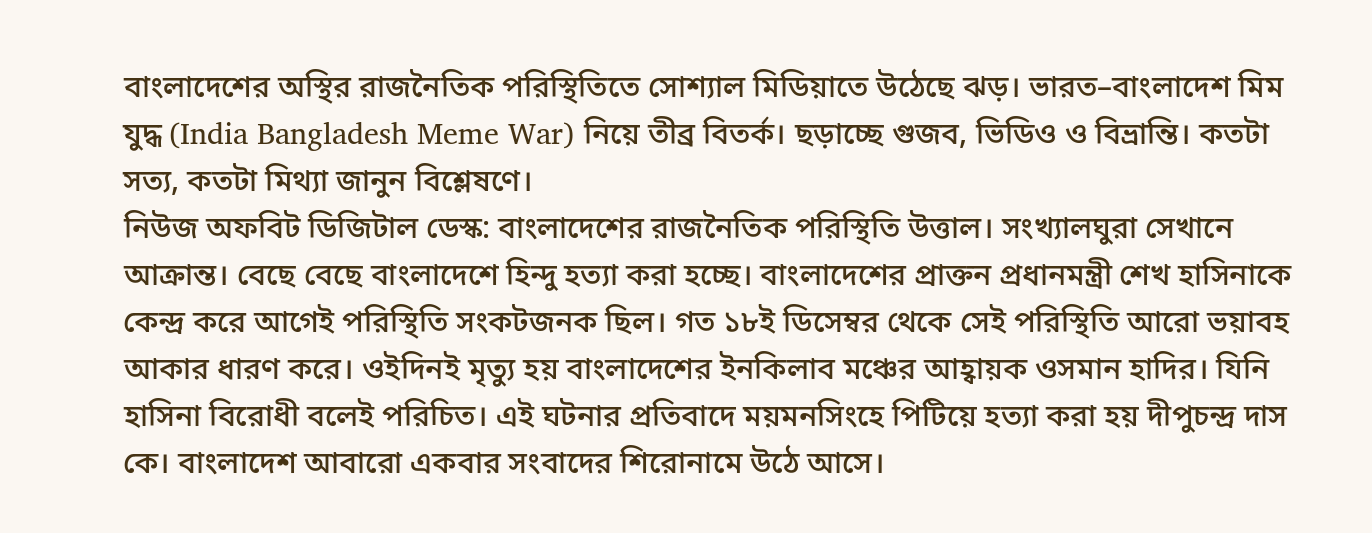বাংলাদেশের অস্থির রাজনৈতিক পরিস্থিতিতে সোশ্যাল মিডিয়াতে উঠেছে ঝড়। ভারত–বাংলাদেশ মিম যুদ্ধ (India Bangladesh Meme War) নিয়ে তীব্র বিতর্ক। ছড়াচ্ছে গুজব, ভিডিও ও বিভ্রান্তি। কতটা সত্য, কতটা মিথ্যা জানুন বিশ্লেষণে।
নিউজ অফবিট ডিজিটাল ডেস্ক: বাংলাদেশের রাজনৈতিক পরিস্থিতি উত্তাল। সংখ্যালঘুরা সেখানে আক্রান্ত। বেছে বেছে বাংলাদেশে হিন্দু হত্যা করা হচ্ছে। বাংলাদেশের প্রাক্তন প্রধানমন্ত্রী শেখ হাসিনাকে কেন্দ্র করে আগেই পরিস্থিতি সংকটজনক ছিল। গত ১৮ই ডিসেম্বর থেকে সেই পরিস্থিতি আরো ভয়াবহ আকার ধারণ করে। ওইদিনই মৃত্যু হয় বাংলাদেশের ইনকিলাব মঞ্চের আহ্বায়ক ওসমান হাদির। যিনি হাসিনা বিরোধী বলেই পরিচিত। এই ঘটনার প্রতিবাদে ময়মনসিংহে পিটিয়ে হত্যা করা হয় দীপুচন্দ্র দাস কে। বাংলাদেশ আবারো একবার সংবাদের শিরোনামে উঠে আসে।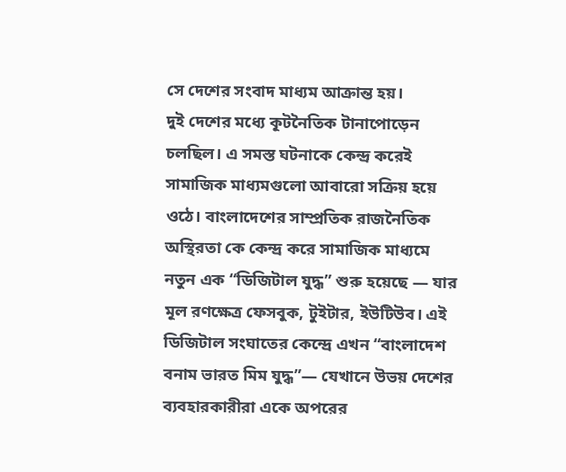সে দেশের সংবাদ মাধ্যম আক্রান্ত হয়।
দুই দেশের মধ্যে কূটনৈতিক টানাপোড়েন চলছিল। এ সমস্ত ঘটনাকে কেন্দ্র করেই সামাজিক মাধ্যমগুলো আবারো সক্রিয় হয়ে ওঠে। বাংলাদেশের সাম্প্রতিক রাজনৈতিক অস্থিরতা কে কেন্দ্র করে সামাজিক মাধ্যমে নতুন এক “ডিজিটাল যুদ্ধ” শুরু হয়েছে — যার মূল রণক্ষেত্র ফেসবুক, টুইটার, ইউটিউব। এই ডিজিটাল সংঘাতের কেন্দ্রে এখন “বাংলাদেশ বনাম ভারত মিম যুদ্ধ”— যেখানে উভয় দেশের ব্যবহারকারীরা একে অপরের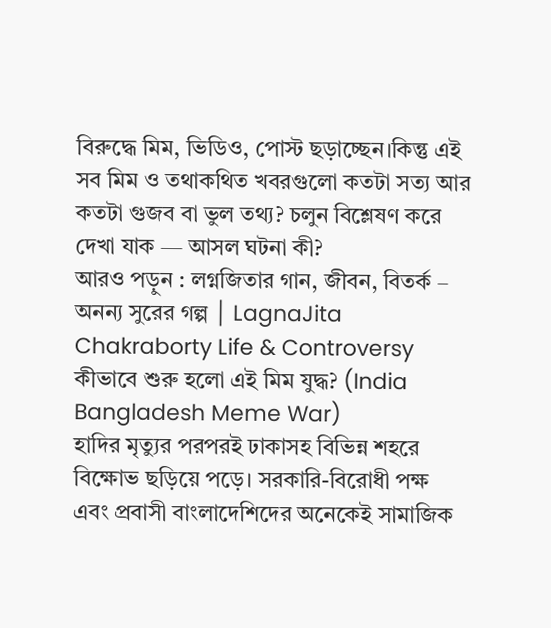বিরুদ্ধে মিম, ভিডিও, পোস্ট ছড়াচ্ছেন।কিন্তু এই সব মিম ও তথাকথিত খবরগুলো কতটা সত্য আর কতটা গুজব বা ভুল তথ্য? চলুন বিশ্লেষণ করে দেখা যাক — আসল ঘটনা কী?
আরও পড়ুন : লগ্নজিতার গান, জীবন, বিতর্ক – অনন্য সুরের গল্প │ LagnaJita Chakraborty Life & Controversy
কীভাবে শুরু হলো এই মিম যুদ্ধ? (India Bangladesh Meme War)
হাদির মৃত্যুর পরপরই ঢাকাসহ বিভিন্ন শহরে বিক্ষোভ ছড়িয়ে পড়ে। সরকারি-বিরোধী পক্ষ এবং প্রবাসী বাংলাদেশিদের অনেকেই সামাজিক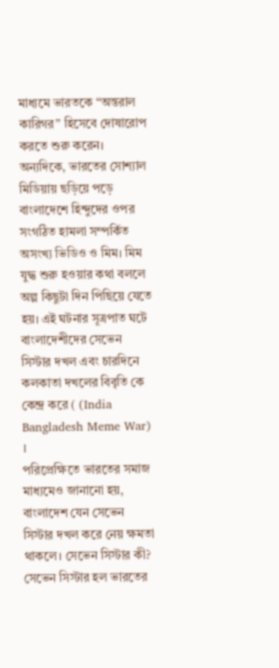মাধ্যমে ভারতকে “অন্তরাল কারিগর” হিসেবে দোষারোপ করতে শুরু করেন। অন্যদিকে, ভারতের সোশ্যাল মিডিয়ায় ছড়িয়ে পড়ে বাংলাদেশে হিন্দুদের ওপর সংগঠিত হামলা সম্পর্কিত অসংখ্য ভিডিও ও মিম। মিম যুদ্ধ শুরু হওয়ার কথা বললে অল্প কিছুটা দিন পিছিয়ে যেতে হয়। এই ঘটনার সূত্রপাত ঘটে বাংলাদেশীদের সেভেন সিস্টার দখল এবং চারদিনে কলকাতা দখলের বিবৃতি কে কেন্দ্র করে ( (India Bangladesh Meme War) ।
পরিপ্রেক্ষিতে ভারতের সমাজ মাধ্যমেও জানানো হয়, বাংলাদেশ যেন সেভেন সিস্টার দখল করে নেয় ক্ষমতা থাকলে। সেভেন সিস্টার কী? সেভেন সিস্টার হল ভারতের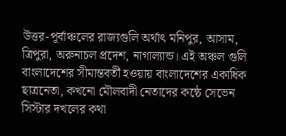উত্তর-পূর্বাঞ্চলের রাজ্যগুলি অর্থাৎ মনিপুর, আসাম, ত্রিপুরা, অরুনাচল প্রদেশ, নাগাল্যান্ড। এই অঞ্চল গুলি বাংলাদেশের সীমান্তবর্তী হওয়ায় বাংলাদেশের একাধিক ছাত্রনেতা, কখনো মৌলবাদী নেতাদের কন্ঠে সেভেন সিস্টার দখলের কথা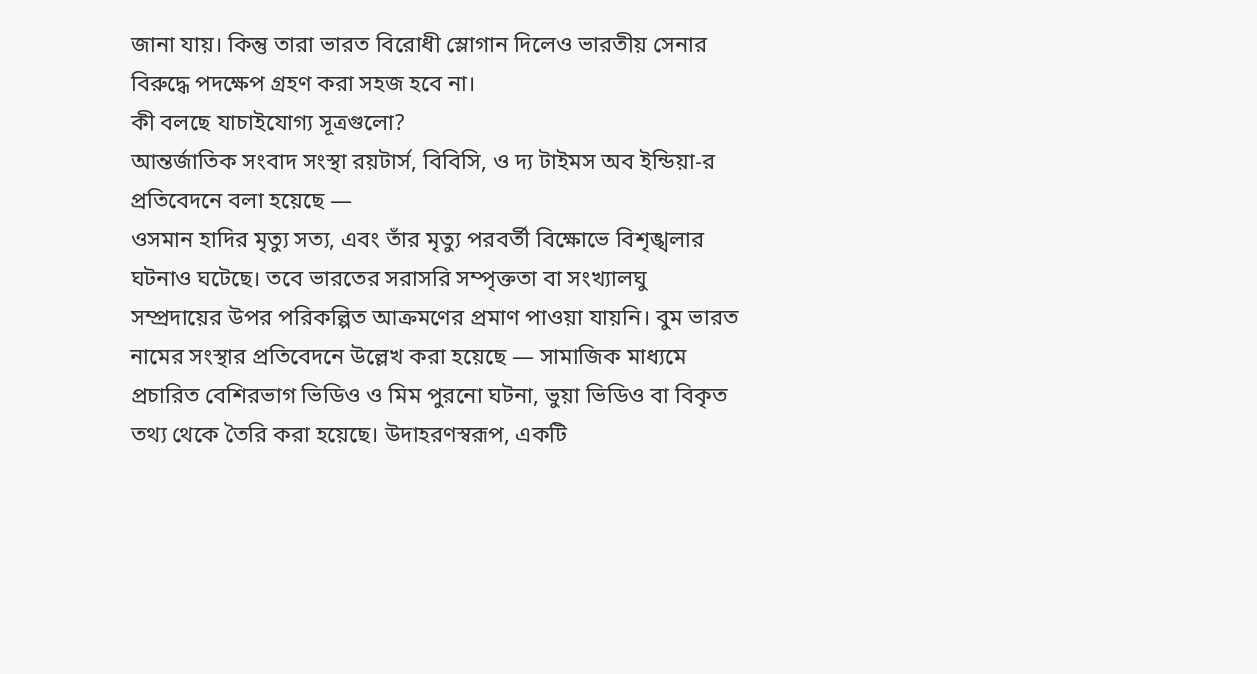জানা যায়। কিন্তু তারা ভারত বিরোধী স্লোগান দিলেও ভারতীয় সেনার বিরুদ্ধে পদক্ষেপ গ্রহণ করা সহজ হবে না।
কী বলছে যাচাইযোগ্য সূত্রগুলো?
আন্তর্জাতিক সংবাদ সংস্থা রয়টার্স, বিবিসি, ও দ্য টাইমস অব ইন্ডিয়া-র প্রতিবেদনে বলা হয়েছে —
ওসমান হাদির মৃত্যু সত্য, এবং তাঁর মৃত্যু পরবর্তী বিক্ষোভে বিশৃঙ্খলার ঘটনাও ঘটেছে। তবে ভারতের সরাসরি সম্পৃক্ততা বা সংখ্যালঘু সম্প্রদায়ের উপর পরিকল্পিত আক্রমণের প্রমাণ পাওয়া যায়নি। বুম ভারত নামের সংস্থার প্রতিবেদনে উল্লেখ করা হয়েছে — সামাজিক মাধ্যমে প্রচারিত বেশিরভাগ ভিডিও ও মিম পুরনো ঘটনা, ভুয়া ভিডিও বা বিকৃত তথ্য থেকে তৈরি করা হয়েছে। উদাহরণস্বরূপ, একটি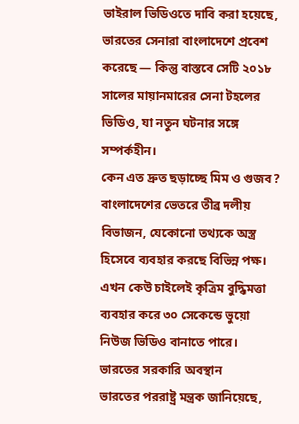ভাইরাল ভিডিওতে দাবি করা হয়েছে, ভারতের সেনারা বাংলাদেশে প্রবেশ করেছে — কিন্তু বাস্তবে সেটি ২০১৮ সালের মায়ানমারের সেনা টহলের ভিডিও, যা নতুন ঘটনার সঙ্গে সম্পর্কহীন।
কেন এত দ্রুত ছড়াচ্ছে মিম ও গুজব?
বাংলাদেশের ভেতরে তীব্র দলীয় বিভাজন, যেকোনো তথ্যকে অস্ত্র হিসেবে ব্যবহার করছে বিভিন্ন পক্ষ। এখন কেউ চাইলেই কৃত্রিম বুদ্ধিমত্তা ব্যবহার করে ৩০ সেকেন্ডে ভুয়ো নিউজ ভিডিও বানাতে পারে।
ভারতের সরকারি অবস্থান
ভারতের পররাষ্ট্র মন্ত্রক জানিয়েছে,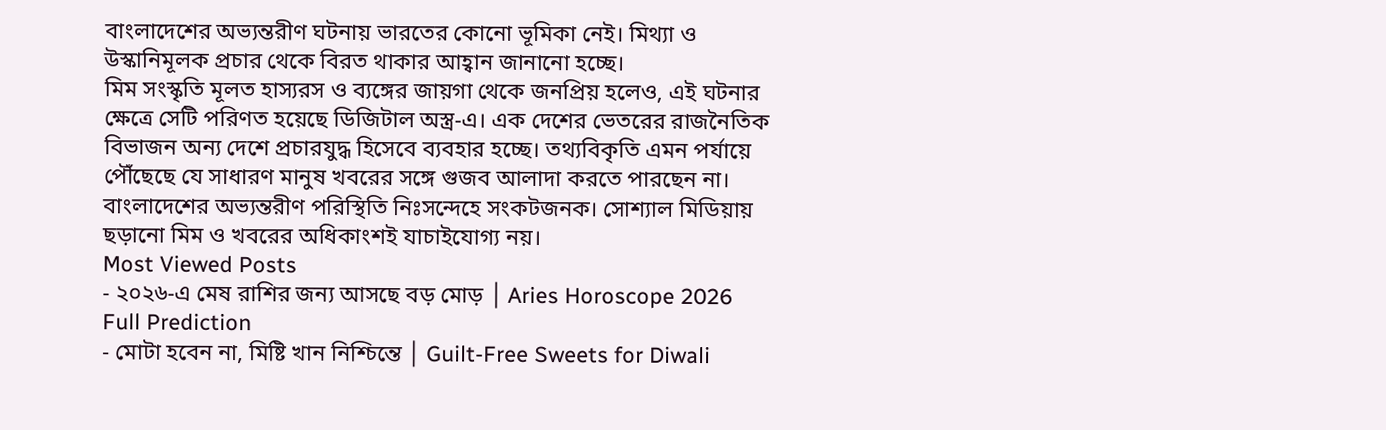বাংলাদেশের অভ্যন্তরীণ ঘটনায় ভারতের কোনো ভূমিকা নেই। মিথ্যা ও উস্কানিমূলক প্রচার থেকে বিরত থাকার আহ্বান জানানো হচ্ছে।
মিম সংস্কৃতি মূলত হাস্যরস ও ব্যঙ্গের জায়গা থেকে জনপ্রিয় হলেও, এই ঘটনার ক্ষেত্রে সেটি পরিণত হয়েছে ডিজিটাল অস্ত্র-এ। এক দেশের ভেতরের রাজনৈতিক বিভাজন অন্য দেশে প্রচারযুদ্ধ হিসেবে ব্যবহার হচ্ছে। তথ্যবিকৃতি এমন পর্যায়ে পৌঁছেছে যে সাধারণ মানুষ খবরের সঙ্গে গুজব আলাদা করতে পারছেন না। বাংলাদেশের অভ্যন্তরীণ পরিস্থিতি নিঃসন্দেহে সংকটজনক। সোশ্যাল মিডিয়ায় ছড়ানো মিম ও খবরের অধিকাংশই যাচাইযোগ্য নয়।
Most Viewed Posts
- ২০২৬-এ মেষ রাশির জন্য আসছে বড় মোড় │ Aries Horoscope 2026 Full Prediction
- মোটা হবেন না, মিষ্টি খান নিশ্চিন্তে │ Guilt-Free Sweets for Diwali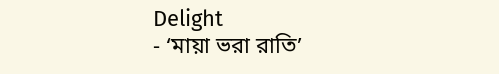Delight
- ‘মায়া ভরা রাতি’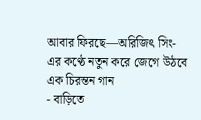আবার ফিরছে—অরিজিৎ সিং-এর কণ্ঠে নতুন করে জেগে উঠবে এক চিরন্তন গান
- বাড়িতে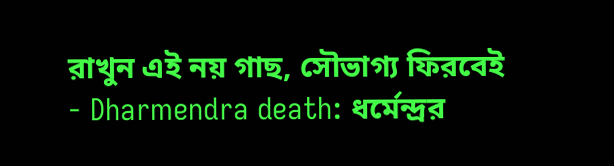রাখুন এই নয় গাছ, সৌভাগ্য ফিরবেই
- Dharmendra death: ধর্মেন্দ্রর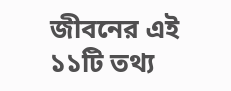জীবনের এই ১১টি তথ্য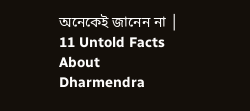অনেকেই জানেন না │ 11 Untold Facts About Dharmendra